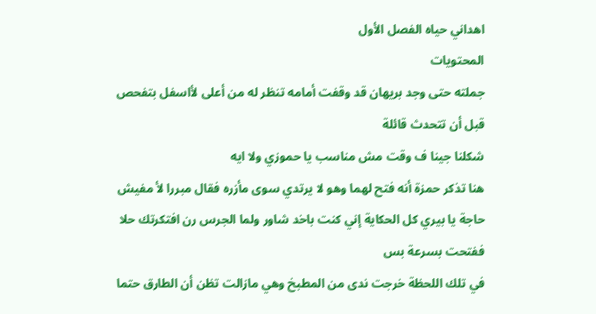اهداني حياه الفصل الأول
المحتويات
جملته حتى وجد بريهان قد وقفت أمامه تنظر له من أعلى لأاسفل بتفحص قبل أن تتحدث قائلة
شكلنا جينا ف وقت مش مناسب يا حموزي ولا ايه
هنا تذكر حمزة أنه فتح لهما وهو لا يرتدي سوى مأزره فقال مبررا لأ مفيش حاجة يا بيري كل الحكاية إني كنت باخد شاور ولما الجرس رن افتكرتك حلا ففتحت بسرعة بس
في تلك اللحظة خرجت ندى من المطبخ وهي مازالت تظن أن الطارق حتما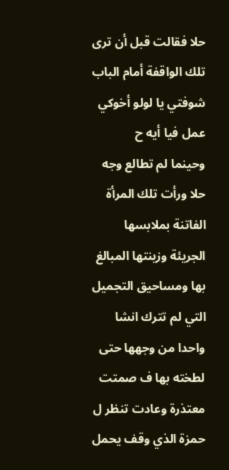حلا فقالت قبل أن ترى تلك الواقفة أمام الباب
شوفتي يا لولو أخوكي عمل فيا أيه ح
وحينما لم تطالع وجه حلا ورأت تلك المرأة الفاتنة بملابسها الجريئة وزينتها المبالغ بها ومساحيق التجميل التي لم تترك انشا واحدا من وجهها حتى لطخته بها ف صمتت معتذرة وعادت تنظر ل حمزة الذي وقف يحمل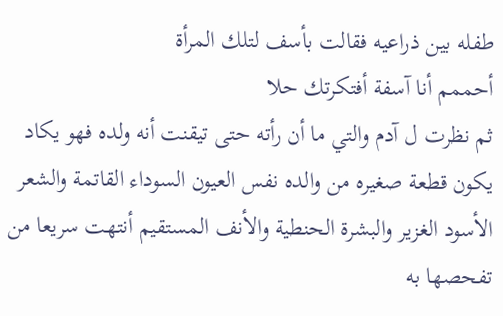طفله بين ذراعيه فقالت بأسف لتلك المرأة
أحممم أنا آسفة أفتكرتك حلا
ثم نظرت ل آدم والتي ما أن رأته حتى تيقنت أنه ولده فهو يكاد يكون قطعة صغيره من والده نفس العيون السوداء القاتمة والشعر الأسود الغزير والبشرة الحنطية والأنف المستقيم أنتهت سريعا من تفحصها به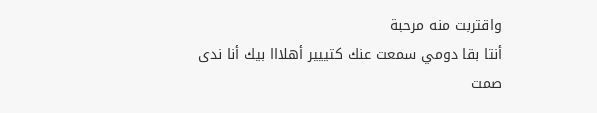واقتربت منه مرحبة
أنتا بقا دومي سمعت عنك كتييير أهلااا بيك أنا ندى
صمت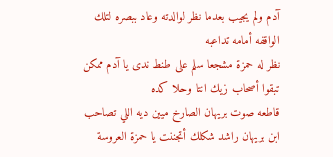آدم ولم يجيب بعدما نظر لوالدته وعاد ببصره لتلك الواقفه أمامه تداعبه
نظر له حمزة مشجعا سلم على طنط ندى يا آدم ممكن تبقوا أصحاب زيك انتا وحلا كده
قاطعه صوت بريهان الصارخ ميين ديه اللي تصاحب ابن بريهان راشد شكلك أتجننت يا حمزة العروسة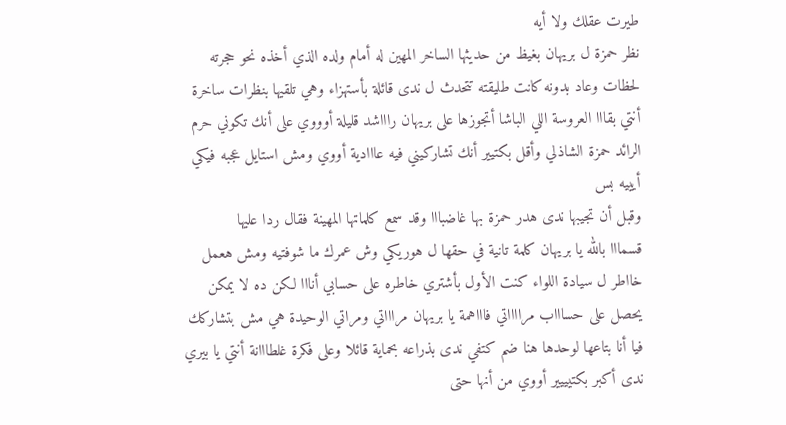طيرت عقلك ولا أيه
نظر حمزة ل بريهان بغيظ من حديثها الساخر المهين له أمام ولده الذي أخذه نحو حجرته لحظات وعاد بدونه كانت طليقته تتحدث ل ندى قائلة بأستهزاء وهي تلقيها بنظرات ساخرة
أنتي بقااا العروسة اللي الباشا أتجوزها على بريهان راااشد قليلة أوووي على أنك تكوني حرم الرائد حمزة الشاذلي وأقل بكتيير أنك تشاركيني فيه عااادية أووي ومش استايل عجبه فيكي أيييه بس
وقبل أن تجيبها ندى هدر حمزة بها غاضبااا وقد سمع كلماتها المهينة فقال ردا عليها
قسمااا بالله يا بريهان كلمة تانية في حقها ل هوريكي وش عمرك ما شوفتيه ومش هعمل خااطر ل سيادة اللواء كنت الأول بأشتري خاطره على حسابي أنااا لكن ده لا يمكن يحصل على حساااب مرااااتي فاااهمة يا بريهان مراااتي ومراتي الوحيدة هي مش بتشاركك فيا أنا بتاعها لوحدها هنا ضم كتفي ندى بذراعه بحماية قائلا وعلى فكرة غلطااانة أنتي يا بيري ندى أكبر بكتيييير أووي من أنها حتى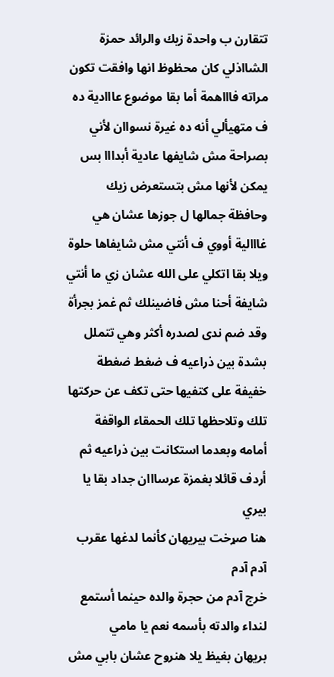تتقارن ب واحدة زيك والرائد حمزة الشااذلي كان محظوظ انها وافقت تكون مراته فاااهمة أما بقا موضوع عااادية ده ف متهيألي أنه ده غيرة نسواان لأني بصراحة مش شايفها عادية أبدااا بس يمكن لأنها مش بتستعرض زيك وحافظة جمالها ل جوزها عشان هي غااالية أووي ف أنتي مش شايفاها حلوة ويلا بقا اتكلي على الله عشان زي ما أنتي شايفة أحنا مش فاضينلك ثم غمز بجرأة وقد ضم ندى لصدره أكثر وهي تتملل بشدة بين ذراعيه ف ضغط ضغطة خفيفة على كتفيها حتى تكف عن حركتها تلك وتلاحظها تلك الحمقاء الواقفة أمامه وبعدما استكانت بين ذراعيه ثم أردف قائلا بغمزة عرسااان جداد بقا يا بيري
هنا صړخت بيريهان كأنما لدغها عقرب آدم آدم
خرج آدم من حجرة والده حينما أستمع لنداء والدته بأسمه نعم يا مامي
بريهان بغيظ يلا هنروح عشان بابي مش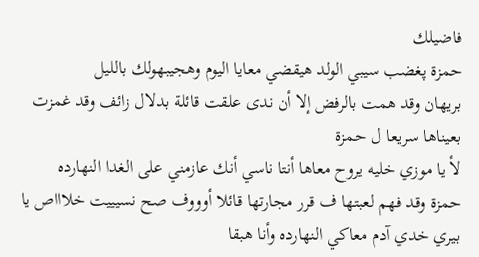فاضيلك
حمزة پغضب سيبي الولد هيقضي معايا اليوم وهجيبهولك بالليل
بريهان وقد همت بالرفض إلا أن ندى علقت قائلة بدلال زائف وقد غمزت بعيناها سريعا ل حمزة
لأ يا موزي خليه يروح معاها أنتا ناسي أنك عازمني على الغدا النهارده
حمزة وقد فهم لعبتها ف قرر مجارتها قائلا أوووف صح نسيييت خلاااص يا بيري خدي آدم معاكي النهارده وأنا هبقا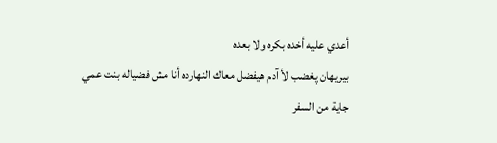أعدي عليه أخده بكره ولا بعده
بيريهان پغضب لأ آدم هيفضل معاك النهارده أنا مش فضياله بنت عمي جاية من السفر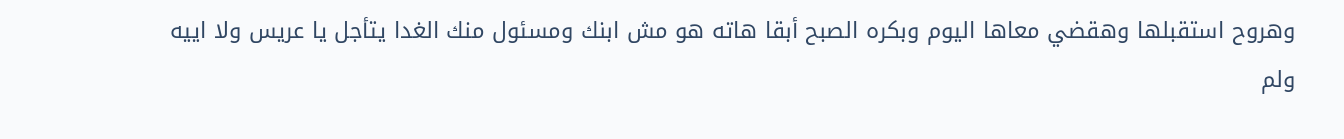وهروح استقبلها وهقضي معاها اليوم وبكره الصبح أبقا هاته هو مش ابنك ومسئول منك الغدا يتأجل يا عريس ولا اييه
ولم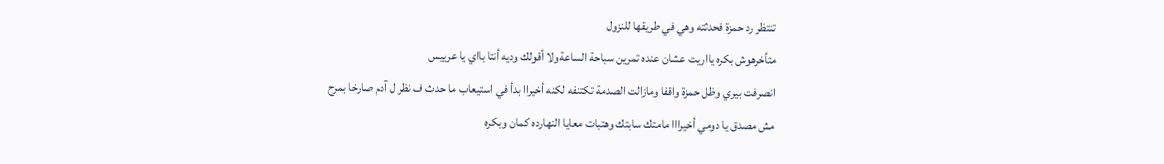تنتظر رد حمزة فحدثته وهي في طريقها للنزول
متأخرهوش بكره يااريت عشان عنده تمرين سباحة الساعةولا أقولك وديه أنتا بااي يا عرييس
انصرفت بيري وظل حمزة واقفا ومازالت الصدمة تكتنفه لكنه أخيراا بدأ في استيعاب ما حدث ف نظر ل آدم صارخا بمرح
مش مصدق يا دومي أخيرااا مامتك سابتك وهتبات معايا النهارده كمان وبكره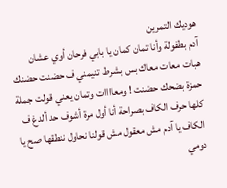هوديك التمرين
آدم بطفولة وأنا تمان كمان يا بابي فرحان أوي عشان هبات معات معاك بس بشرط تنيمني ف حضنت حضنك
حمزة بضحك حضنت ! ومعاااات وتمان يعني قولت جملة كلها حرف الكاف بصراحة أنا أول مرة أشوف حد ألدغ ف الكاف يا آدم مش معقول مش قولنا نحاول ننطقها صح يا دومي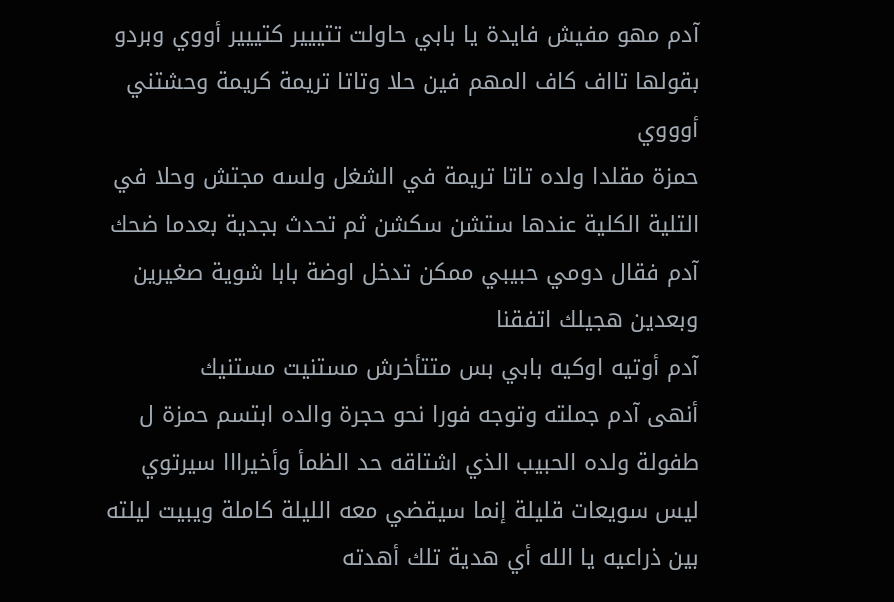آدم مهو مفيش فايدة يا بابي حاولت تتييير كتييير أووي وبردو بقولها تااف كاف المهم فين حلا وتاتا تريمة كريمة وحشتني أوووي
حمزة مقلدا ولده تاتا تريمة في الشغل ولسه مجتش وحلا في التلية الكلية عندها ستشن سكشن ثم تحدث بجدية بعدما ضحك آدم فقال دومي حبيبي ممكن تدخل اوضة بابا شوية صغيرين وبعدين هجيلك اتفقنا
آدم أوتيه اوكيه بابي بس متتأخرش مستنيت مستنيك
أنهى آدم جملته وتوجه فورا نحو حجرة والده ابتسم حمزة ل طفولة ولده الحبيب الذي اشتاقه حد الظمأ وأخيرااا سيرتوي ليس سويعات قليلة إنما سيقضي معه الليلة كاملة ويبيت ليلته بين ذراعيه يا الله أي هدية تلك أهدته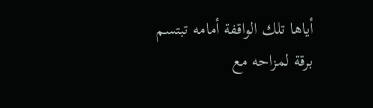أياها تلك الواقفة أمامه تبتسم برقة لمزاحه مع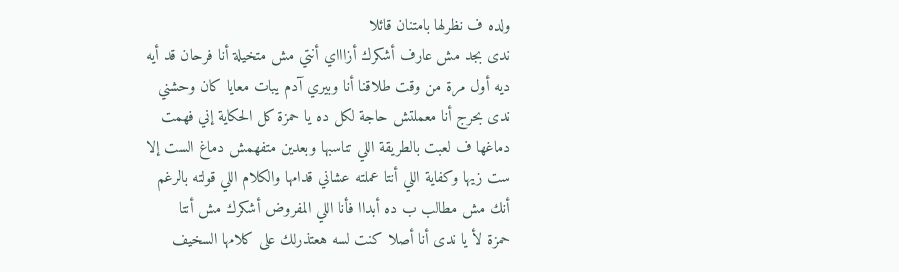ولده ف نظرلها بامتنان قائلا
ندى بجد مش عارف أشكرك أزاااي أنتي مش متخيلة أنا فرحان قد أيه ديه أول مرة من وقت طلاقنا أنا وبيري آدم يبات معايا كان وحشني
ندى بحرج أنا معملتش حاجة لكل ده يا حمزة كل الحكاية إني فهمت دماغها ف لعبت بالطريقة اللي تناسبها وبعدين متفهمش دماغ الست إلا ست زيها وكفاية اللي أنتا عملته عشاني قدامها والكلام اللي قولته بالرغم أنك مش مطالب ب ده أبداا فأنا اللي المفروض أشكرك مش أنتا
حمزة لأ يا ندى أنا أصلا كنت لسه هعتذرلك على كلامها السخيف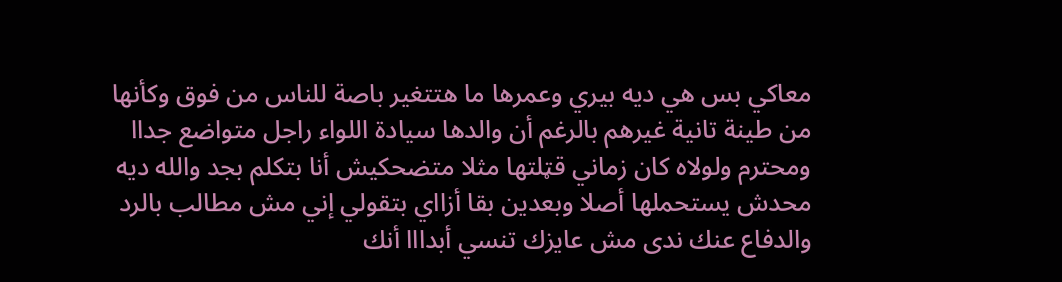معاكي بس هي ديه بيري وعمرها ما هتتغير باصة للناس من فوق وكأنها من طينة تانية غيرهم بالرغم أن والدها سيادة اللواء راجل متواضع جداا ومحترم ولولاه كان زماني قټلتها مثلا متضحكيش أنا بتكلم بجد والله ديه محدش يستحملها أصلا وبعدين بقا أزااي بتقولي إني مش مطالب بالرد والدفاع عنك ندى مش عايزك تنسي أبدااا أنك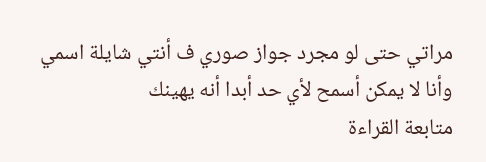مراتي حتى لو مجرد جواز صوري ف أنتي شايلة اسمي وأنا لا يمكن أسمح لأي حد أبدا أنه يهينك
متابعة القراءة